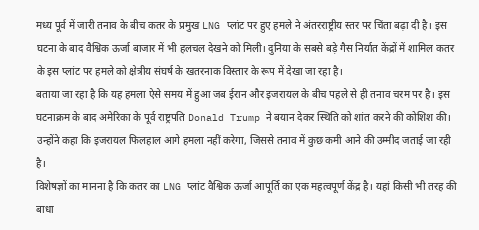मध्य पूर्व में जारी तनाव के बीच कतर के प्रमुख LNG प्लांट पर हुए हमले ने अंतरराष्ट्रीय स्तर पर चिंता बढ़ा दी है। इस घटना के बाद वैश्विक ऊर्जा बाजार में भी हलचल देखने को मिली। दुनिया के सबसे बड़े गैस निर्यात केंद्रों में शामिल कतर के इस प्लांट पर हमले को क्षेत्रीय संघर्ष के खतरनाक विस्तार के रूप में देखा जा रहा है।
बताया जा रहा है कि यह हमला ऐसे समय में हुआ जब ईरान और इजरायल के बीच पहले से ही तनाव चरम पर है। इस घटनाक्रम के बाद अमेरिका के पूर्व राष्ट्रपति Donald Trump ने बयान देकर स्थिति को शांत करने की कोशिश की। उन्होंने कहा कि इजरायल फिलहाल आगे हमला नहीं करेगा, जिससे तनाव में कुछ कमी आने की उम्मीद जताई जा रही है।
विशेषज्ञों का मानना है कि कतर का LNG प्लांट वैश्विक ऊर्जा आपूर्ति का एक महत्वपूर्ण केंद्र है। यहां किसी भी तरह की बाधा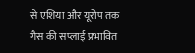से एशिया और यूरोप तक गैस की सप्लाई प्रभावित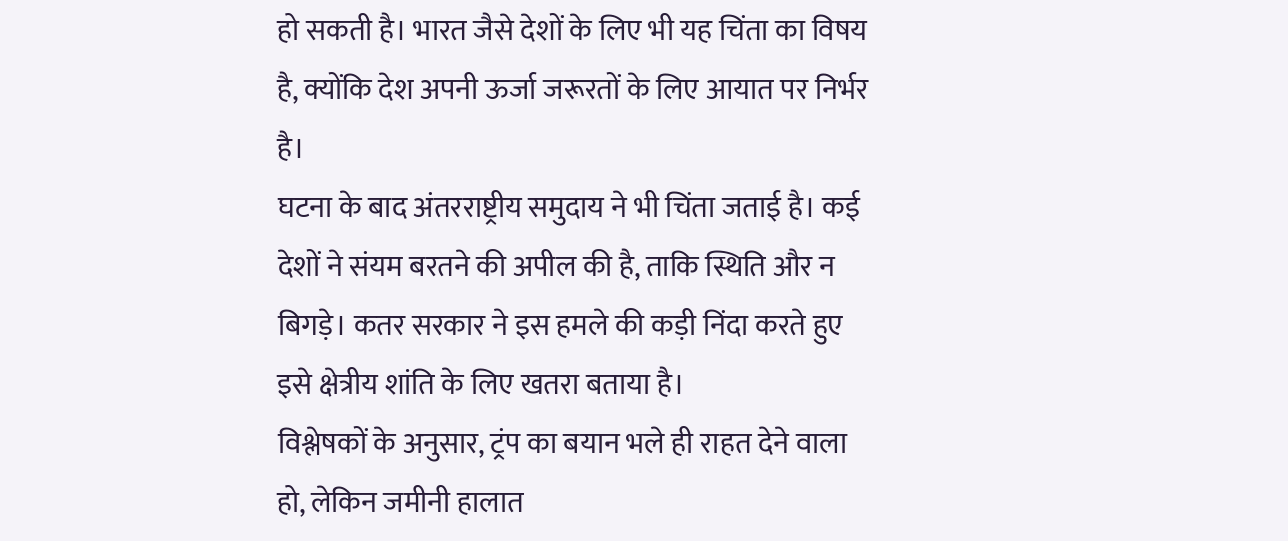हो सकती है। भारत जैसे देशों के लिए भी यह चिंता का विषय है, क्योंकि देश अपनी ऊर्जा जरूरतों के लिए आयात पर निर्भर है।
घटना के बाद अंतरराष्ट्रीय समुदाय ने भी चिंता जताई है। कई देशों ने संयम बरतने की अपील की है, ताकि स्थिति और न बिगड़े। कतर सरकार ने इस हमले की कड़ी निंदा करते हुए इसे क्षेत्रीय शांति के लिए खतरा बताया है।
विश्लेषकों के अनुसार, ट्रंप का बयान भले ही राहत देने वाला हो, लेकिन जमीनी हालात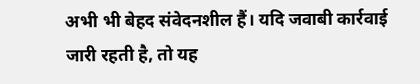अभी भी बेहद संवेदनशील हैं। यदि जवाबी कार्रवाई जारी रहती है, तो यह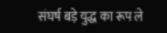संघर्ष बड़े युद्ध का रूप ले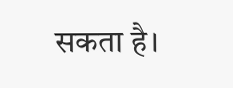सकता है।